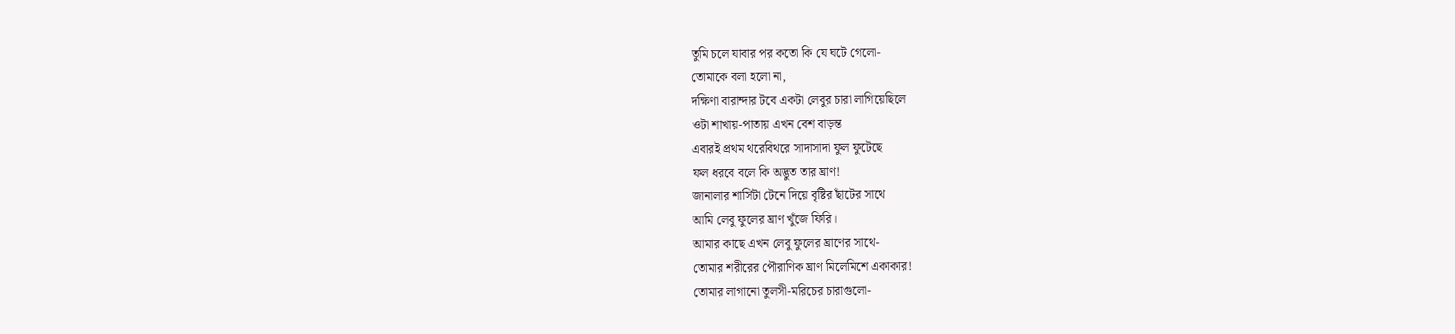তুমি চলে যাবার পর কতো কি যে ঘটে গেলো-
তোমাকে বলা হলো না,
দক্ষিণা বারান্দার টবে একটা লেবুর চারা লাগিয়েছিলে
ওটা শাখায়-পাতায় এখন বেশ বাড়ন্ত
এবারই প্রথম থরেবিথরে সাদাসাদা ফুল ফুটেছে
ফল ধরবে বলে কি অদ্ভুত তার ঘ্রাণ!
জানালার শার্সিটা টেনে দিয়ে বৃষ্টির ছাঁটের সাথে
আমি লেবু ফুলের ঘ্রাণ খুঁজে ফিরি।
আমার কাছে এখন লেবু ফুলের ঘ্রাণের সাথে-
তোমার শরীরের পৌরাণিক ঘ্রাণ মিলেমিশে একাকার!
তোমার লাগানো তুলসী-মরিচের চারাগুলো-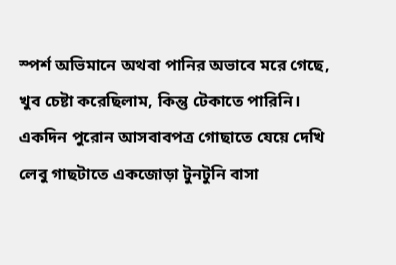স্পর্শ অভিমানে অথবা পানির অভাবে মরে গেছে,
খুব চেষ্টা করেছিলাম, কিন্তু টেকাতে পারিনি।
একদিন পুরোন আসবাবপত্র গোছাতে যেয়ে দেখি
লেবু গাছটাতে একজোড়া টুনটুনি বাসা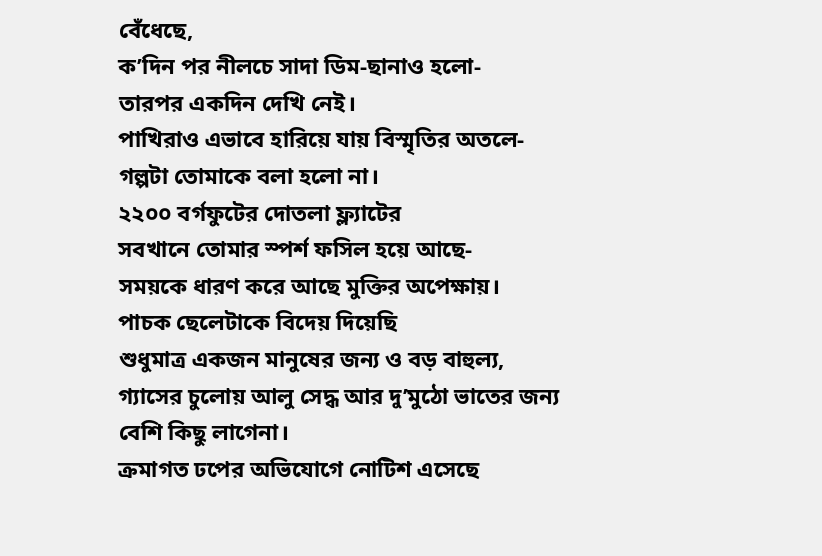বেঁধেছে,
ক’দিন পর নীলচে সাদা ডিম-ছানাও হলো-
তারপর একদিন দেখি নেই।
পাখিরাও এভাবে হারিয়ে যায় বিস্মৃতির অতলে-
গল্পটা তোমাকে বলা হলো না।
২২০০ বর্গফুটের দোতলা ফ্ল্যাটের
সবখানে তোমার স্পর্শ ফসিল হয়ে আছে-
সময়কে ধারণ করে আছে মুক্তির অপেক্ষায়।
পাচক ছেলেটাকে বিদেয় দিয়েছি
শুধুমাত্র একজন মানুষের জন্য ও বড় বাহুল্য,
গ্যাসের চুলোয় আলু সেদ্ধ আর দু’মুঠো ভাতের জন্য
বেশি কিছু লাগেনা।
ক্রমাগত ঢপের অভিযোগে নোটিশ এসেছে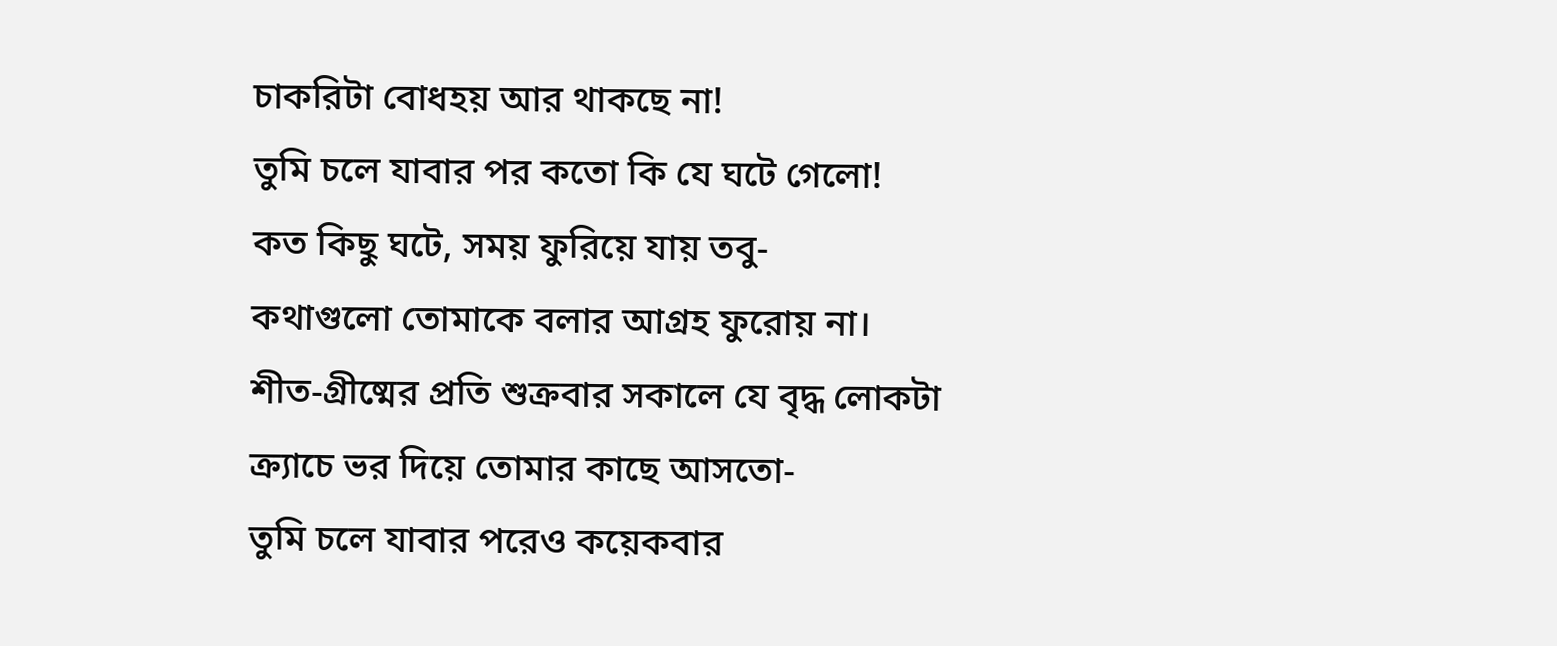চাকরিটা বোধহয় আর থাকছে না!
তুমি চলে যাবার পর কতো কি যে ঘটে গেলো!
কত কিছু ঘটে, সময় ফুরিয়ে যায় তবু-
কথাগুলো তোমাকে বলার আগ্রহ ফুরোয় না।
শীত-গ্রীষ্মের প্রতি শুক্রবার সকালে যে বৃদ্ধ লোকটা
ক্র্যাচে ভর দিয়ে তোমার কাছে আসতো-
তুমি চলে যাবার পরেও কয়েকবার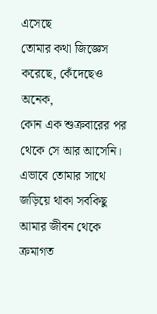এসেছে
তোমার কথা জিজ্ঞেস করেছে, কেঁদেছেও অনেক,
কোন এক শুক্রবারের পর থেকে সে আর আসেনি।
এভাবে তোমার সাথে জড়িয়ে থাকা সবকিছু
আমার জীবন থেকে ক্রমাগত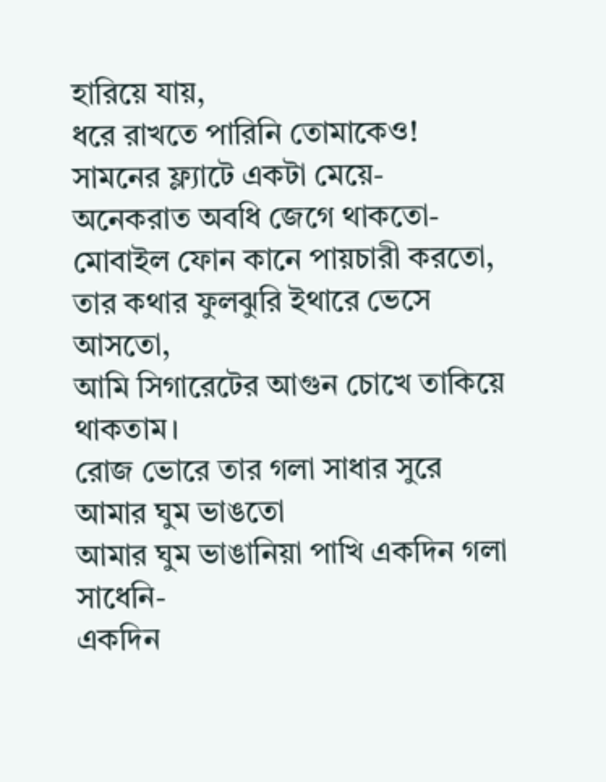হারিয়ে যায়,
ধরে রাখতে পারিনি তোমাকেও!
সামনের ফ্ল্যাটে একটা মেয়ে-
অনেকরাত অবধি জেগে থাকতো-
মোবাইল ফোন কানে পায়চারী করতো,
তার কথার ফুলঝুরি ইথারে ভেসে আসতো,
আমি সিগারেটের আগুন চোখে তাকিয়ে থাকতাম।
রোজ ভোরে তার গলা সাধার সুরে আমার ঘুম ভাঙতো
আমার ঘুম ভাঙানিয়া পাখি একদিন গলা সাধেনি-
একদিন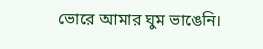ভোরে আমার ঘুম ভাঙেনি।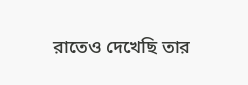রাতেও দেখেছি তার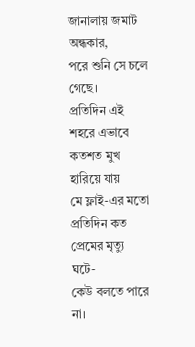জানালায় জমাট অন্ধকার,
পরে শুনি সে চলে গেছে।
প্রতিদিন এই শহরে এভাবে কতশত মুখ হারিয়ে যায়
মে ফ্লাই-এর মতো প্রতিদিন কত প্রেমের মৃত্যু ঘটে-
কেউ বলতে পারে না।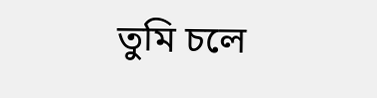তুমি চলে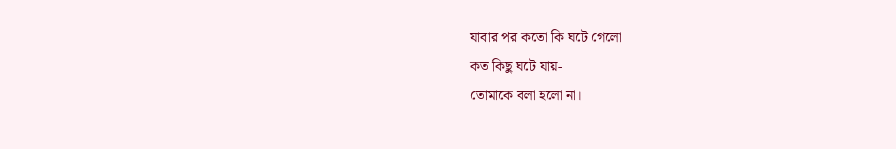যাবার পর কতো কি ঘটে গেলো
কত কিছু ঘটে যায়-
তোমাকে বলা হলো না।